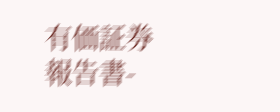有価証券報告書-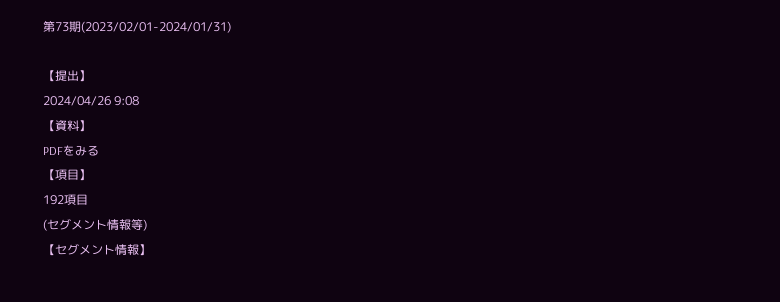第73期(2023/02/01-2024/01/31)

【提出】
2024/04/26 9:08
【資料】
PDFをみる
【項目】
192項目
(セグメント情報等)
【セグメント情報】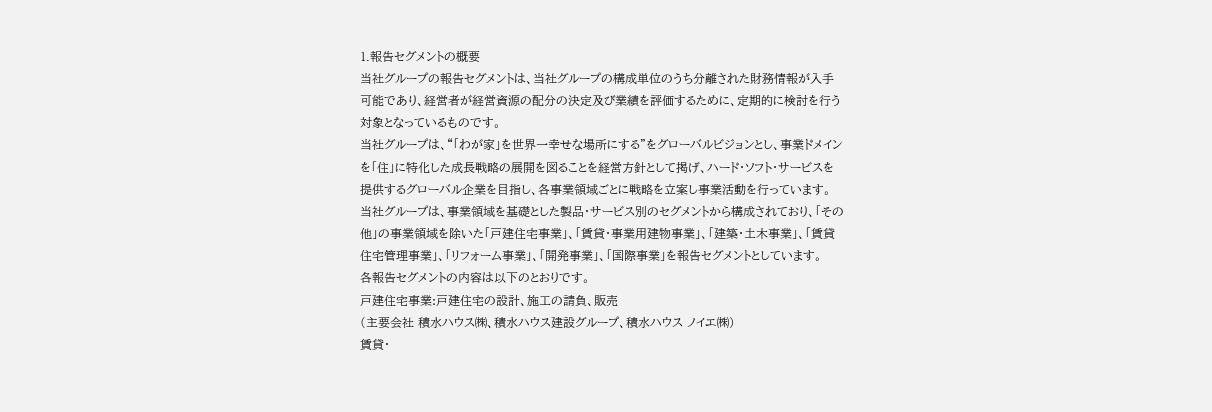1.報告セグメントの概要
当社グループの報告セグメントは、当社グループの構成単位のうち分離された財務情報が入手可能であり、経営者が経営資源の配分の決定及び業績を評価するために、定期的に検討を行う対象となっているものです。
当社グループは、“「わが家」を世界一幸せな場所にする”をグローバルビジョンとし、事業ドメインを「住」に特化した成長戦略の展開を図ることを経営方針として掲げ、ハード・ソフト・サービスを提供するグローバル企業を目指し、各事業領域ごとに戦略を立案し事業活動を行っています。
当社グループは、事業領域を基礎とした製品・サービス別のセグメントから構成されており、「その他」の事業領域を除いた「戸建住宅事業」、「賃貸・事業用建物事業」、「建築・土木事業」、「賃貸住宅管理事業」、「リフォーム事業」、「開発事業」、「国際事業」を報告セグメントとしています。
各報告セグメントの内容は以下のとおりです。
戸建住宅事業:戸建住宅の設計、施工の請負、販売
(主要会社 積水ハウス㈱、積水ハウス建設グループ、積水ハウス ノイエ㈱)
賃貸・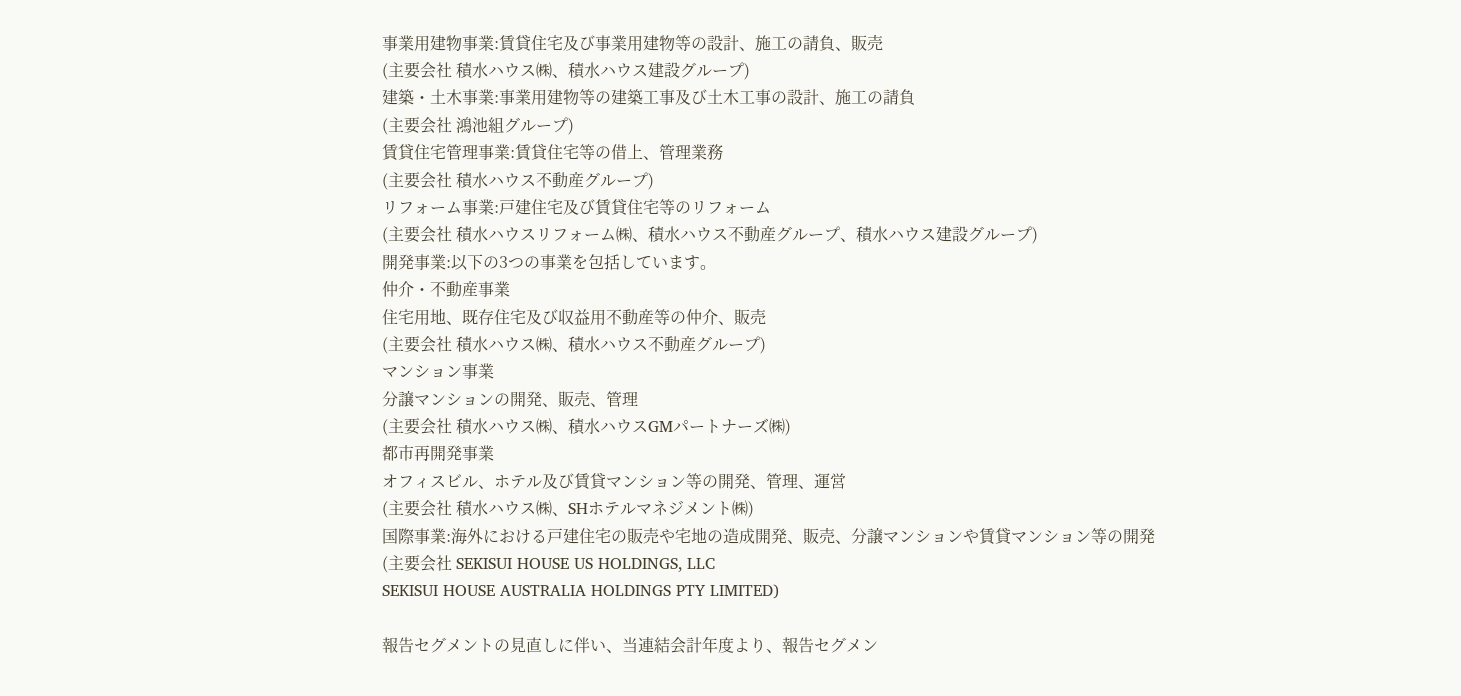事業用建物事業:賃貸住宅及び事業用建物等の設計、施工の請負、販売
(主要会社 積水ハウス㈱、積水ハウス建設グループ)
建築・土木事業:事業用建物等の建築工事及び土木工事の設計、施工の請負
(主要会社 鴻池組グループ)
賃貸住宅管理事業:賃貸住宅等の借上、管理業務
(主要会社 積水ハウス不動産グループ)
リフォーム事業:戸建住宅及び賃貸住宅等のリフォーム
(主要会社 積水ハウスリフォーム㈱、積水ハウス不動産グループ、積水ハウス建設グループ)
開発事業:以下の3つの事業を包括しています。
仲介・不動産事業
住宅用地、既存住宅及び収益用不動産等の仲介、販売
(主要会社 積水ハウス㈱、積水ハウス不動産グループ)
マンション事業
分譲マンションの開発、販売、管理
(主要会社 積水ハウス㈱、積水ハウスGMパートナーズ㈱)
都市再開発事業
オフィスビル、ホテル及び賃貸マンション等の開発、管理、運営
(主要会社 積水ハウス㈱、SHホテルマネジメント㈱)
国際事業:海外における戸建住宅の販売や宅地の造成開発、販売、分譲マンションや賃貸マンション等の開発
(主要会社 SEKISUI HOUSE US HOLDINGS, LLC
SEKISUI HOUSE AUSTRALIA HOLDINGS PTY LIMITED)

報告セグメントの見直しに伴い、当連結会計年度より、報告セグメン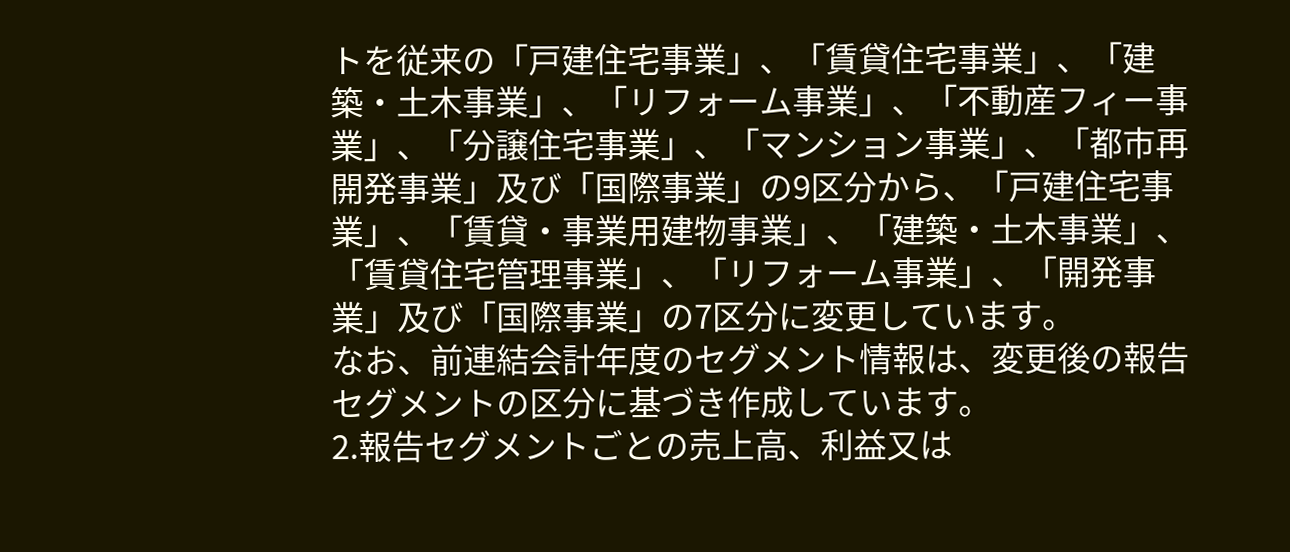トを従来の「戸建住宅事業」、「賃貸住宅事業」、「建築・土木事業」、「リフォーム事業」、「不動産フィー事業」、「分譲住宅事業」、「マンション事業」、「都市再開発事業」及び「国際事業」の9区分から、「戸建住宅事業」、「賃貸・事業用建物事業」、「建築・土木事業」、「賃貸住宅管理事業」、「リフォーム事業」、「開発事業」及び「国際事業」の7区分に変更しています。
なお、前連結会計年度のセグメント情報は、変更後の報告セグメントの区分に基づき作成しています。
2.報告セグメントごとの売上高、利益又は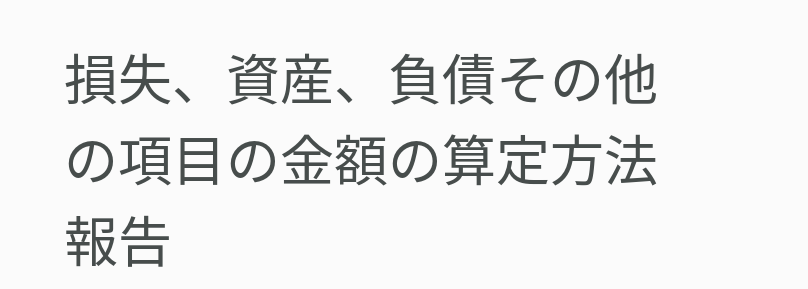損失、資産、負債その他の項目の金額の算定方法
報告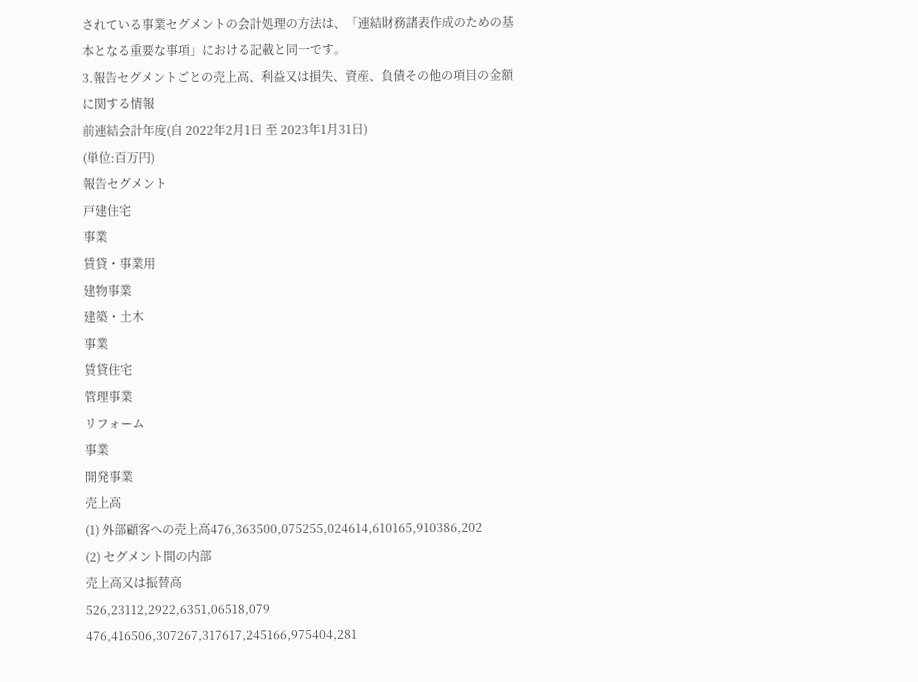されている事業セグメントの会計処理の方法は、「連結財務諸表作成のための基本となる重要な事項」における記載と同一です。
3.報告セグメントごとの売上高、利益又は損失、資産、負債その他の項目の金額に関する情報
前連結会計年度(自 2022年2月1日 至 2023年1月31日)
(単位:百万円)
報告セグメント
戸建住宅
事業
賃貸・事業用
建物事業
建築・土木
事業
賃貸住宅
管理事業
リフォーム
事業
開発事業
売上高
(1) 外部顧客への売上高476,363500,075255,024614,610165,910386,202
(2) セグメント間の内部
売上高又は振替高
526,23112,2922,6351,06518,079
476,416506,307267,317617,245166,975404,281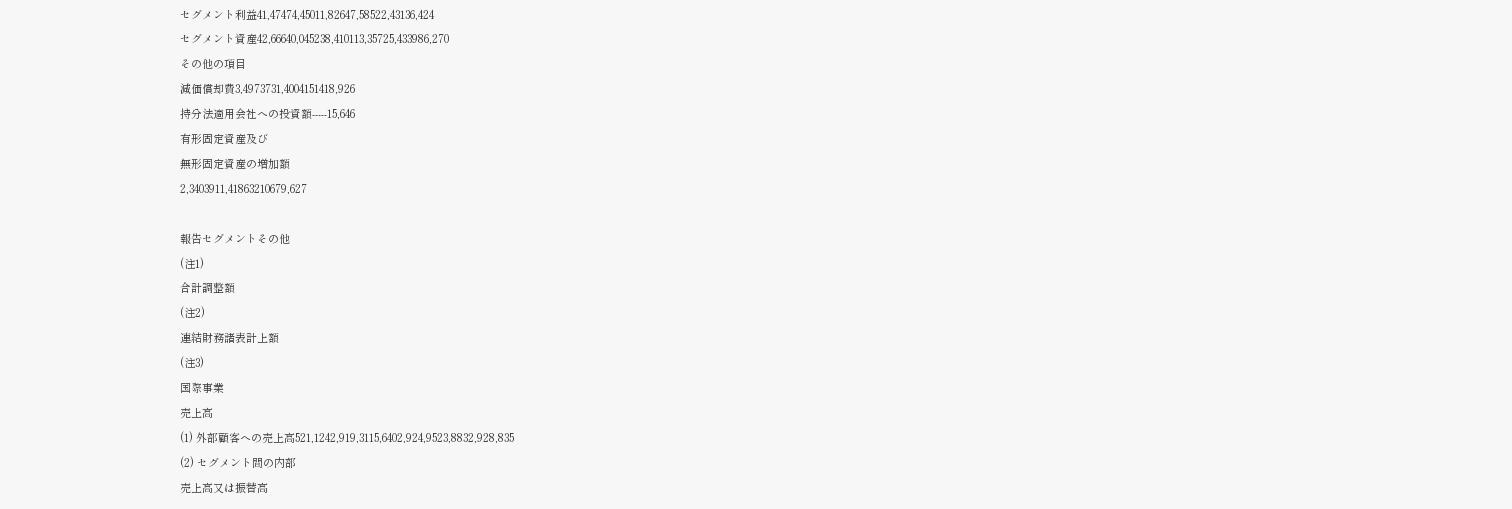セグメント利益41,47474,45011,82647,58522,43136,424
セグメント資産42,66640,045238,410113,35725,433986,270
その他の項目
減価償却費3,4973731,4004151418,926
持分法適用会社への投資額-----15,646
有形固定資産及び
無形固定資産の増加額
2,3403911,41863210679,627

報告セグメントその他
(注1)
合計調整額
(注2)
連結財務諸表計上額
(注3)
国際事業
売上高
(1) 外部顧客への売上高521,1242,919,3115,6402,924,9523,8832,928,835
(2) セグメント間の内部
売上高又は振替高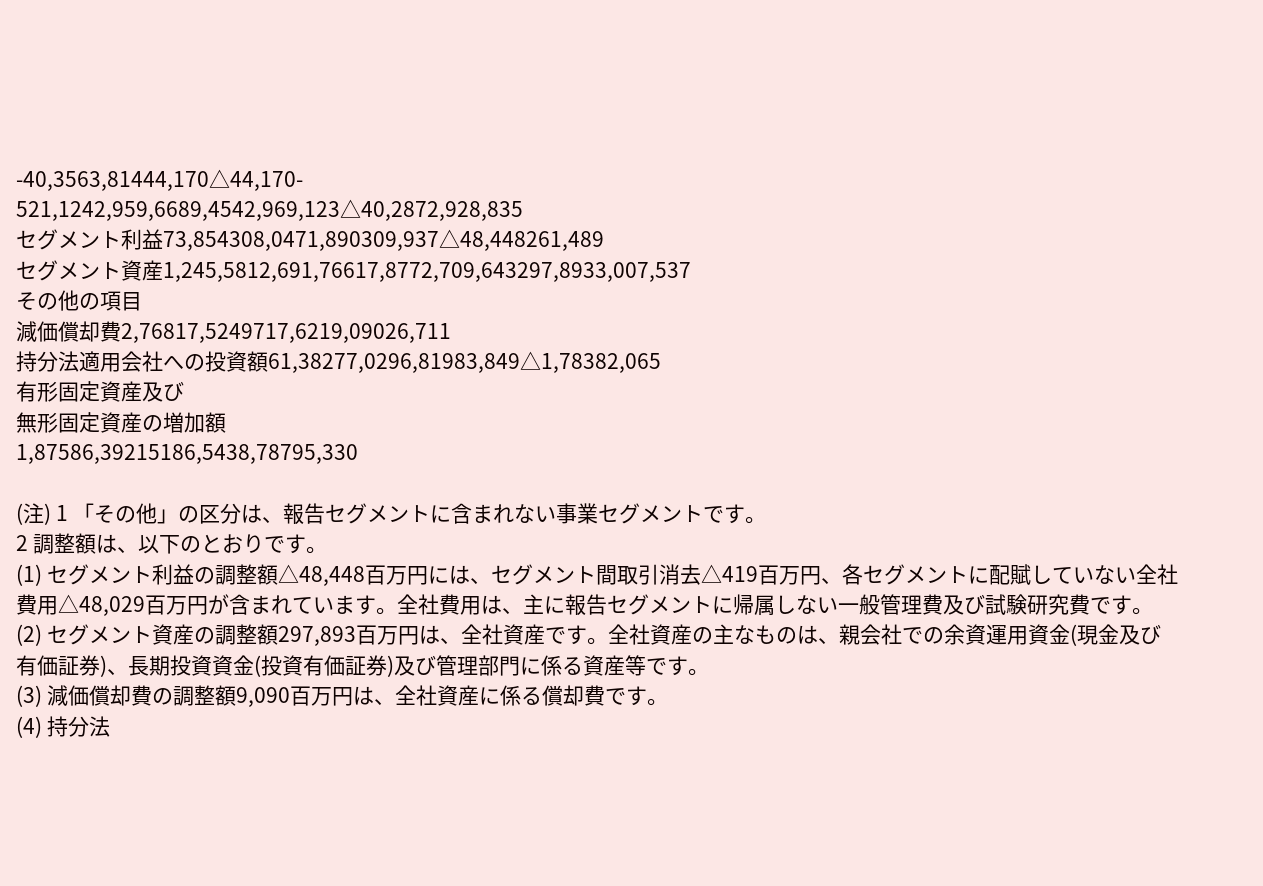-40,3563,81444,170△44,170-
521,1242,959,6689,4542,969,123△40,2872,928,835
セグメント利益73,854308,0471,890309,937△48,448261,489
セグメント資産1,245,5812,691,76617,8772,709,643297,8933,007,537
その他の項目
減価償却費2,76817,5249717,6219,09026,711
持分法適用会社への投資額61,38277,0296,81983,849△1,78382,065
有形固定資産及び
無形固定資産の増加額
1,87586,39215186,5438,78795,330

(注) 1 「その他」の区分は、報告セグメントに含まれない事業セグメントです。
2 調整額は、以下のとおりです。
(1) セグメント利益の調整額△48,448百万円には、セグメント間取引消去△419百万円、各セグメントに配賦していない全社費用△48,029百万円が含まれています。全社費用は、主に報告セグメントに帰属しない一般管理費及び試験研究費です。
(2) セグメント資産の調整額297,893百万円は、全社資産です。全社資産の主なものは、親会社での余資運用資金(現金及び有価証券)、長期投資資金(投資有価証券)及び管理部門に係る資産等です。
(3) 減価償却費の調整額9,090百万円は、全社資産に係る償却費です。
(4) 持分法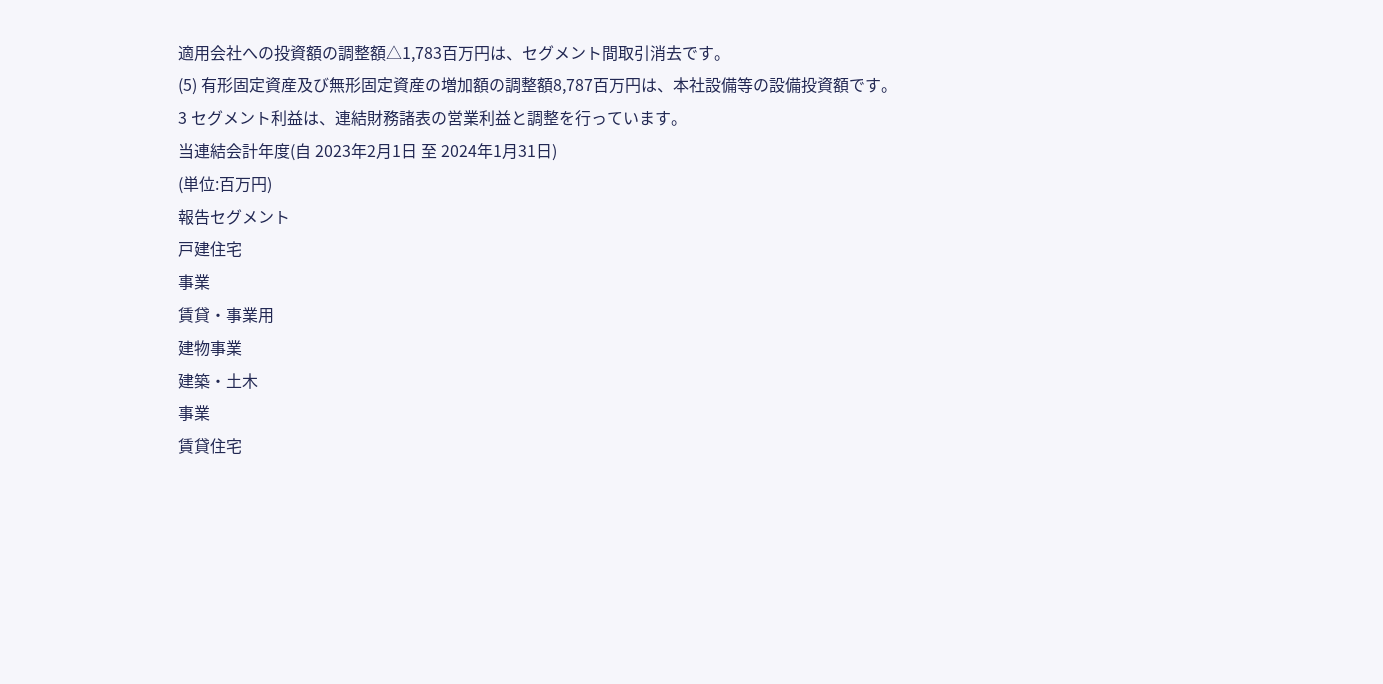適用会社への投資額の調整額△1,783百万円は、セグメント間取引消去です。
(5) 有形固定資産及び無形固定資産の増加額の調整額8,787百万円は、本社設備等の設備投資額です。
3 セグメント利益は、連結財務諸表の営業利益と調整を行っています。
当連結会計年度(自 2023年2月1日 至 2024年1月31日)
(単位:百万円)
報告セグメント
戸建住宅
事業
賃貸・事業用
建物事業
建築・土木
事業
賃貸住宅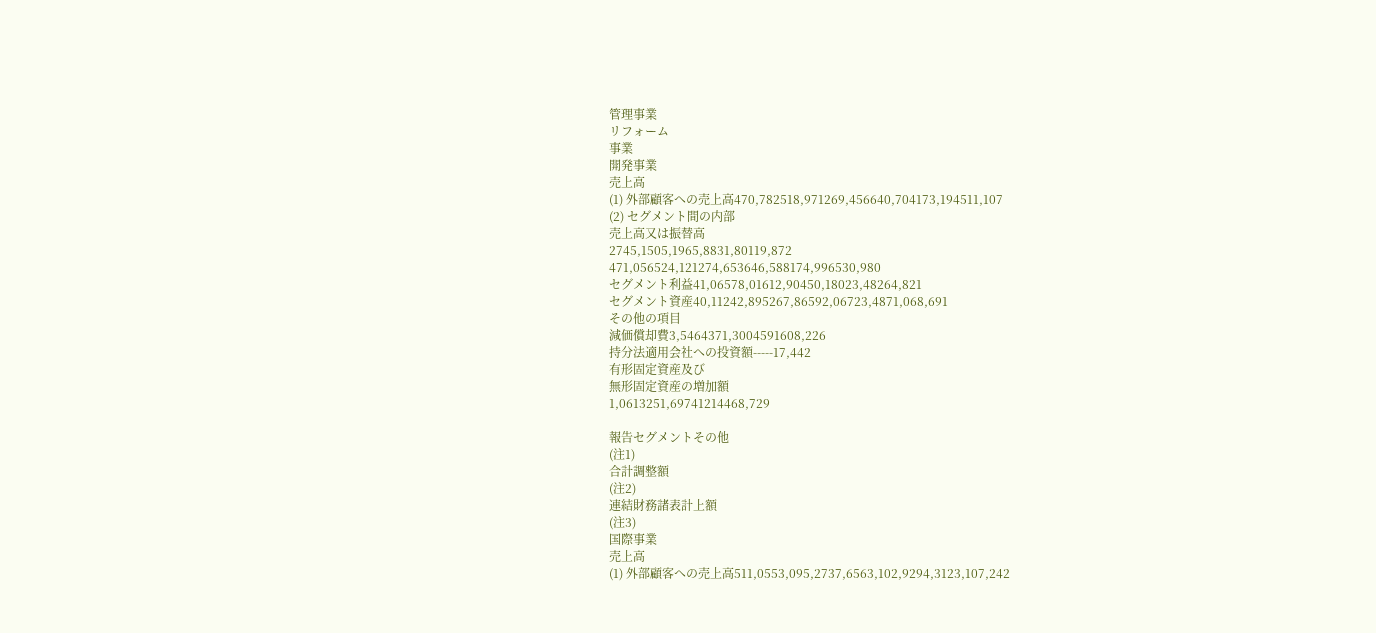管理事業
リフォーム
事業
開発事業
売上高
(1) 外部顧客への売上高470,782518,971269,456640,704173,194511,107
(2) セグメント間の内部
売上高又は振替高
2745,1505,1965,8831,80119,872
471,056524,121274,653646,588174,996530,980
セグメント利益41,06578,01612,90450,18023,48264,821
セグメント資産40,11242,895267,86592,06723,4871,068,691
その他の項目
減価償却費3,5464371,3004591608,226
持分法適用会社への投資額-----17,442
有形固定資産及び
無形固定資産の増加額
1,0613251,69741214468,729

報告セグメントその他
(注1)
合計調整額
(注2)
連結財務諸表計上額
(注3)
国際事業
売上高
(1) 外部顧客への売上高511,0553,095,2737,6563,102,9294,3123,107,242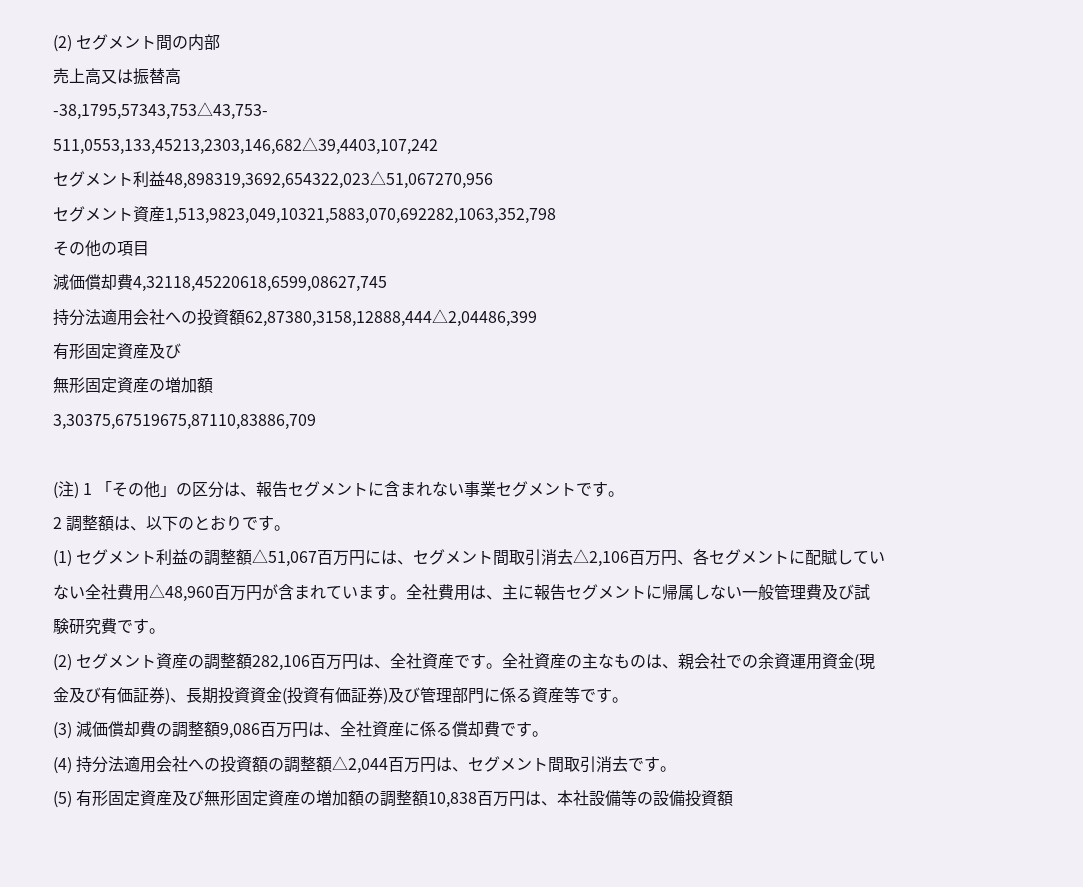(2) セグメント間の内部
売上高又は振替高
-38,1795,57343,753△43,753-
511,0553,133,45213,2303,146,682△39,4403,107,242
セグメント利益48,898319,3692,654322,023△51,067270,956
セグメント資産1,513,9823,049,10321,5883,070,692282,1063,352,798
その他の項目
減価償却費4,32118,45220618,6599,08627,745
持分法適用会社への投資額62,87380,3158,12888,444△2,04486,399
有形固定資産及び
無形固定資産の増加額
3,30375,67519675,87110,83886,709

(注) 1 「その他」の区分は、報告セグメントに含まれない事業セグメントです。
2 調整額は、以下のとおりです。
(1) セグメント利益の調整額△51,067百万円には、セグメント間取引消去△2,106百万円、各セグメントに配賦していない全社費用△48,960百万円が含まれています。全社費用は、主に報告セグメントに帰属しない一般管理費及び試験研究費です。
(2) セグメント資産の調整額282,106百万円は、全社資産です。全社資産の主なものは、親会社での余資運用資金(現金及び有価証券)、長期投資資金(投資有価証券)及び管理部門に係る資産等です。
(3) 減価償却費の調整額9,086百万円は、全社資産に係る償却費です。
(4) 持分法適用会社への投資額の調整額△2,044百万円は、セグメント間取引消去です。
(5) 有形固定資産及び無形固定資産の増加額の調整額10,838百万円は、本社設備等の設備投資額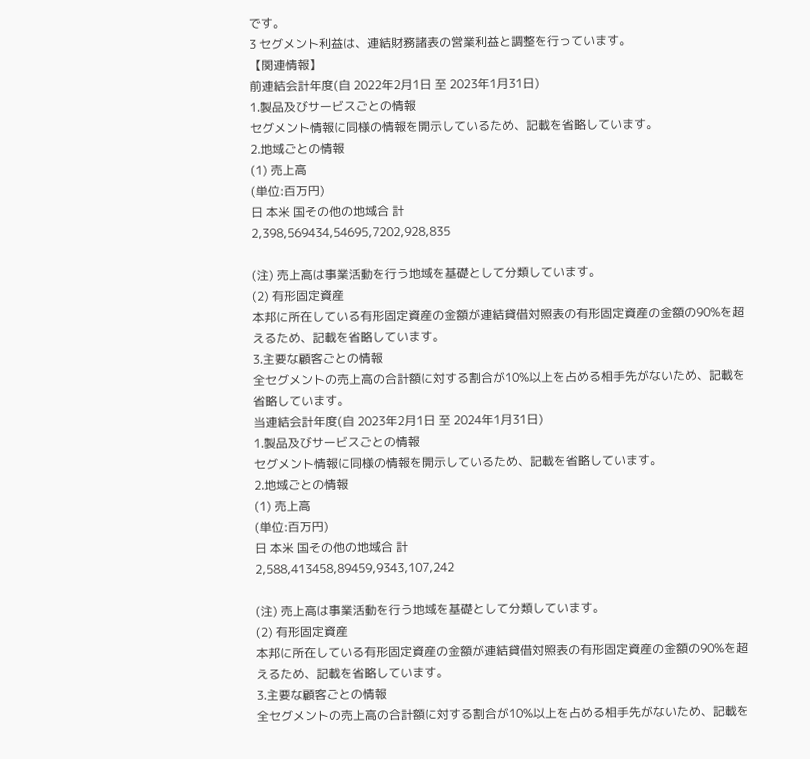です。
3 セグメント利益は、連結財務諸表の営業利益と調整を行っています。
【関連情報】
前連結会計年度(自 2022年2月1日 至 2023年1月31日)
1.製品及びサービスごとの情報
セグメント情報に同様の情報を開示しているため、記載を省略しています。
2.地域ごとの情報
(1) 売上高
(単位:百万円)
日 本米 国その他の地域合 計
2,398,569434,54695,7202,928,835

(注) 売上高は事業活動を行う地域を基礎として分類しています。
(2) 有形固定資産
本邦に所在している有形固定資産の金額が連結貸借対照表の有形固定資産の金額の90%を超えるため、記載を省略しています。
3.主要な顧客ごとの情報
全セグメントの売上高の合計額に対する割合が10%以上を占める相手先がないため、記載を省略しています。
当連結会計年度(自 2023年2月1日 至 2024年1月31日)
1.製品及びサービスごとの情報
セグメント情報に同様の情報を開示しているため、記載を省略しています。
2.地域ごとの情報
(1) 売上高
(単位:百万円)
日 本米 国その他の地域合 計
2,588,413458,89459,9343,107,242

(注) 売上高は事業活動を行う地域を基礎として分類しています。
(2) 有形固定資産
本邦に所在している有形固定資産の金額が連結貸借対照表の有形固定資産の金額の90%を超えるため、記載を省略しています。
3.主要な顧客ごとの情報
全セグメントの売上高の合計額に対する割合が10%以上を占める相手先がないため、記載を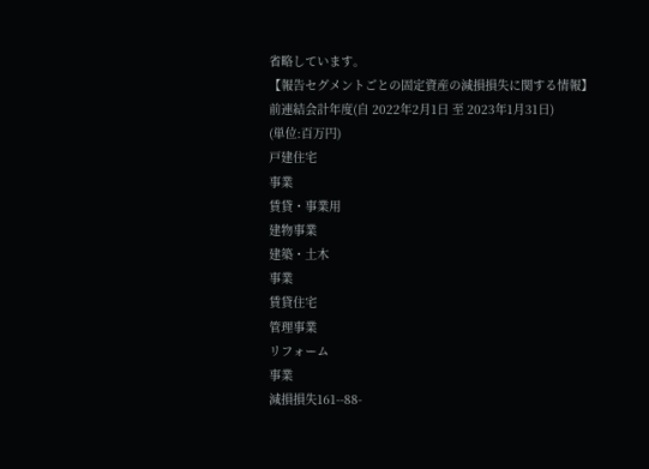省略しています。
【報告セグメントごとの固定資産の減損損失に関する情報】
前連結会計年度(自 2022年2月1日 至 2023年1月31日)
(単位:百万円)
戸建住宅
事業
賃貸・事業用
建物事業
建築・土木
事業
賃貸住宅
管理事業
リフォーム
事業
減損損失161--88-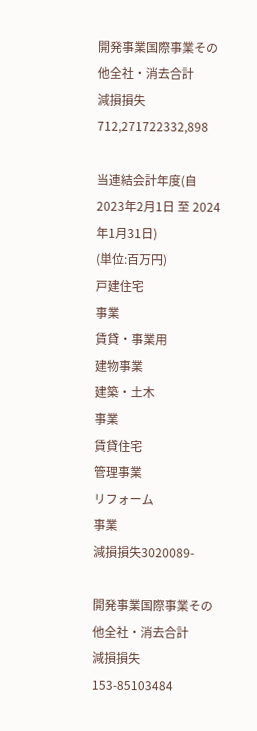開発事業国際事業その他全社・消去合計
減損損失712,271722332,898

当連結会計年度(自 2023年2月1日 至 2024年1月31日)
(単位:百万円)
戸建住宅
事業
賃貸・事業用
建物事業
建築・土木
事業
賃貸住宅
管理事業
リフォーム
事業
減損損失3020089-

開発事業国際事業その他全社・消去合計
減損損失153-85103484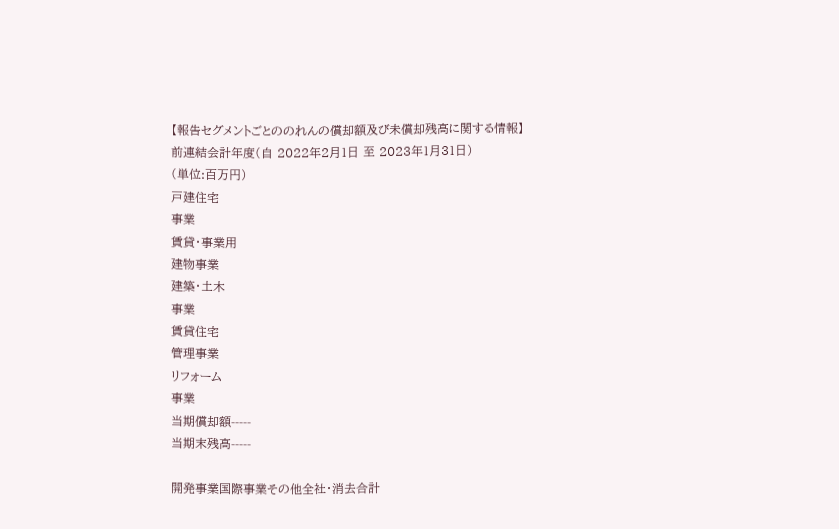【報告セグメントごとののれんの償却額及び未償却残高に関する情報】
前連結会計年度(自 2022年2月1日 至 2023年1月31日)
(単位:百万円)
戸建住宅
事業
賃貸・事業用
建物事業
建築・土木
事業
賃貸住宅
管理事業
リフォーム
事業
当期償却額-----
当期末残高-----

開発事業国際事業その他全社・消去合計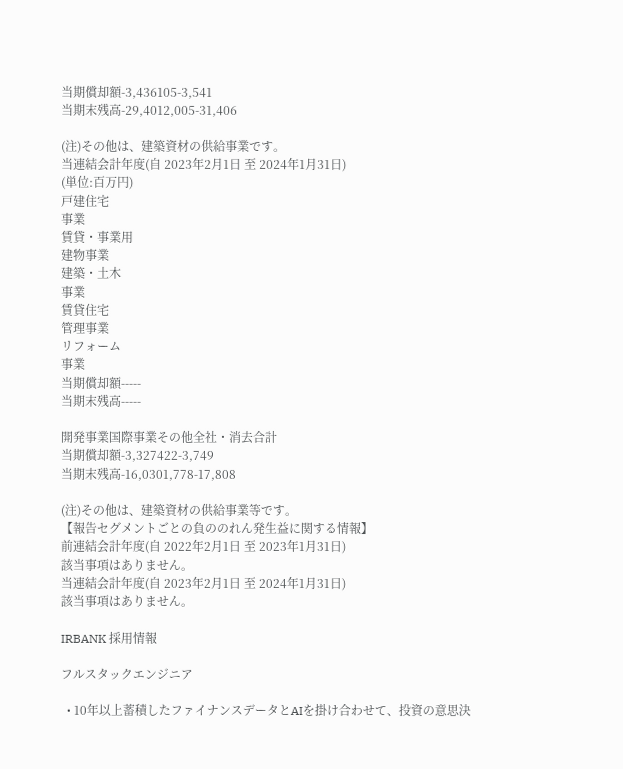当期償却額-3,436105-3,541
当期末残高-29,4012,005-31,406

(注)その他は、建築資材の供給事業です。
当連結会計年度(自 2023年2月1日 至 2024年1月31日)
(単位:百万円)
戸建住宅
事業
賃貸・事業用
建物事業
建築・土木
事業
賃貸住宅
管理事業
リフォーム
事業
当期償却額-----
当期末残高-----

開発事業国際事業その他全社・消去合計
当期償却額-3,327422-3,749
当期末残高-16,0301,778-17,808

(注)その他は、建築資材の供給事業等です。
【報告セグメントごとの負ののれん発生益に関する情報】
前連結会計年度(自 2022年2月1日 至 2023年1月31日)
該当事項はありません。
当連結会計年度(自 2023年2月1日 至 2024年1月31日)
該当事項はありません。

IRBANK 採用情報

フルスタックエンジニア

  • 10年以上蓄積したファイナンスデータとAIを掛け合わせて、投資の意思決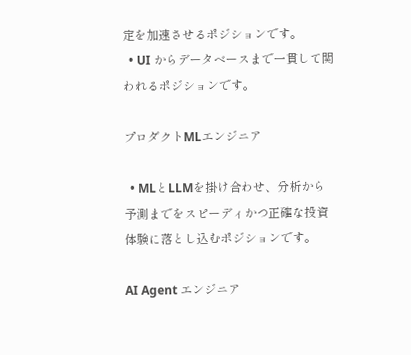定を加速させるポジションです。
  • UI からデータベースまで一貫して関われるポジションです。

プロダクトMLエンジニア

  • MLとLLMを掛け合わせ、分析から予測までをスピーディかつ正確な投資体験に落とし込むポジションです。

AI Agent エンジニア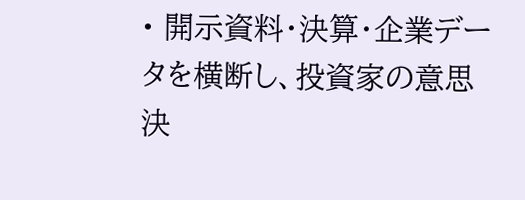• 開示資料・決算・企業データを横断し、投資家の意思決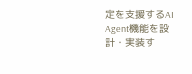定を支援するAI Agent機能を設計・実装す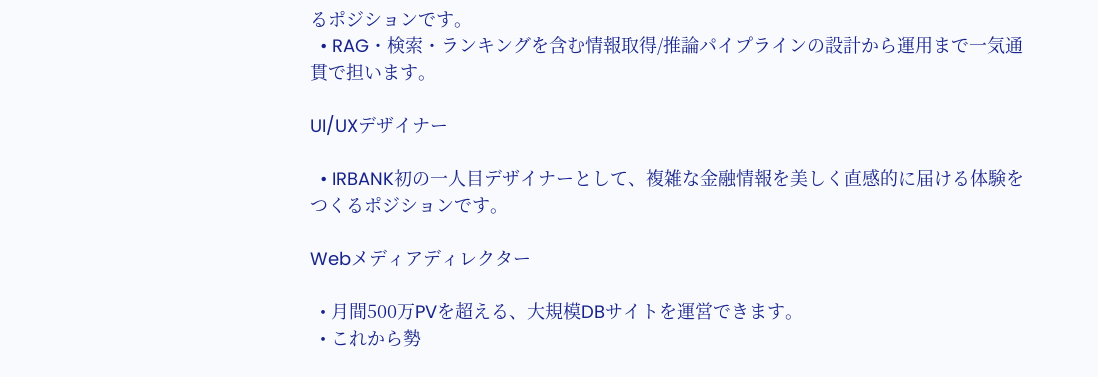るポジションです。
  • RAG・検索・ランキングを含む情報取得/推論パイプラインの設計から運用まで一気通貫で担います。

UI/UXデザイナー

  • IRBANK初の一人目デザイナーとして、複雑な金融情報を美しく直感的に届ける体験をつくるポジションです。

Webメディアディレクター

  • 月間500万PVを超える、大規模DBサイトを運営できます。
  • これから勢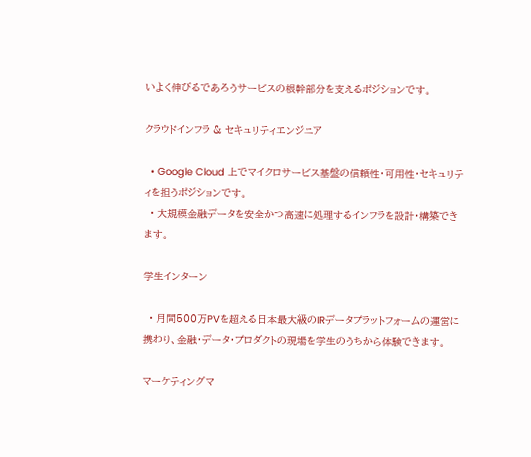いよく伸びるであろうサービスの根幹部分を支えるポジションです。

クラウドインフラ & セキュリティエンジニア

  • Google Cloud 上でマイクロサービス基盤の信頼性・可用性・セキュリティを担うポジションです。
  • 大規模金融データを安全かつ高速に処理するインフラを設計・構築できます。

学生インターン

  • 月間500万PVを超える日本最大級のIRデータプラットフォームの運営に携わり、金融・データ・プロダクトの現場を学生のうちから体験できます。

マーケティングマ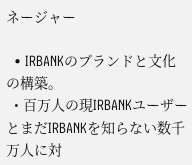ネージャー

  • IRBANKのブランドと文化の構築。
  • 百万人の現IRBANKユーザーとまだIRBANKを知らない数千万人に対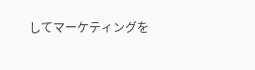してマーケティングを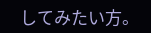してみたい方。